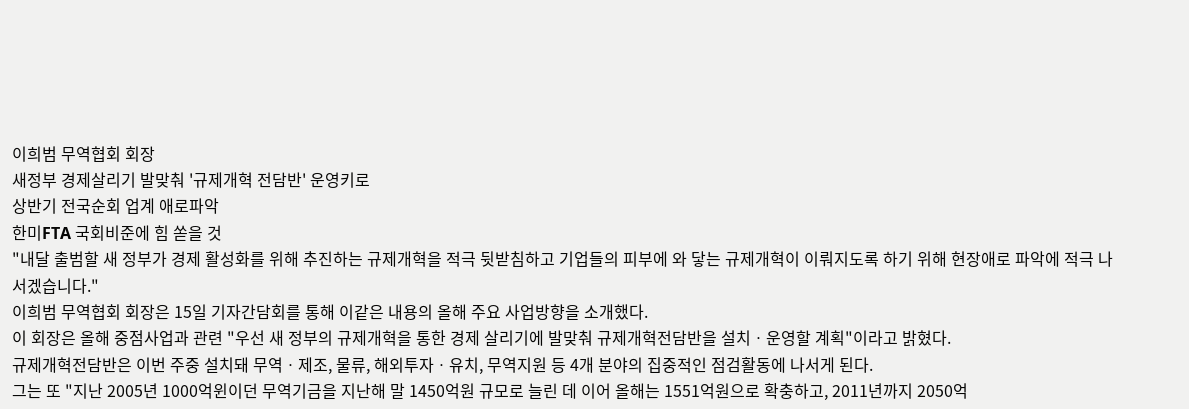이희범 무역협회 회장
새정부 경제살리기 발맞춰 '규제개혁 전담반' 운영키로
상반기 전국순회 업계 애로파악
한미FTA 국회비준에 힘 쏟을 것
"내달 출범할 새 정부가 경제 활성화를 위해 추진하는 규제개혁을 적극 뒷받침하고 기업들의 피부에 와 닿는 규제개혁이 이뤄지도록 하기 위해 현장애로 파악에 적극 나서겠습니다."
이희범 무역협회 회장은 15일 기자간담회를 통해 이같은 내용의 올해 주요 사업방향을 소개했다.
이 회장은 올해 중점사업과 관련 "우선 새 정부의 규제개혁을 통한 경제 살리기에 발맞춰 규제개혁전담반을 설치ㆍ운영할 계획"이라고 밝혔다.
규제개혁전담반은 이번 주중 설치돼 무역ㆍ제조, 물류, 해외투자ㆍ유치, 무역지원 등 4개 분야의 집중적인 점검활동에 나서게 된다.
그는 또 "지난 2005년 1000억윈이던 무역기금을 지난해 말 1450억원 규모로 늘린 데 이어 올해는 1551억원으로 확충하고, 2011년까지 2050억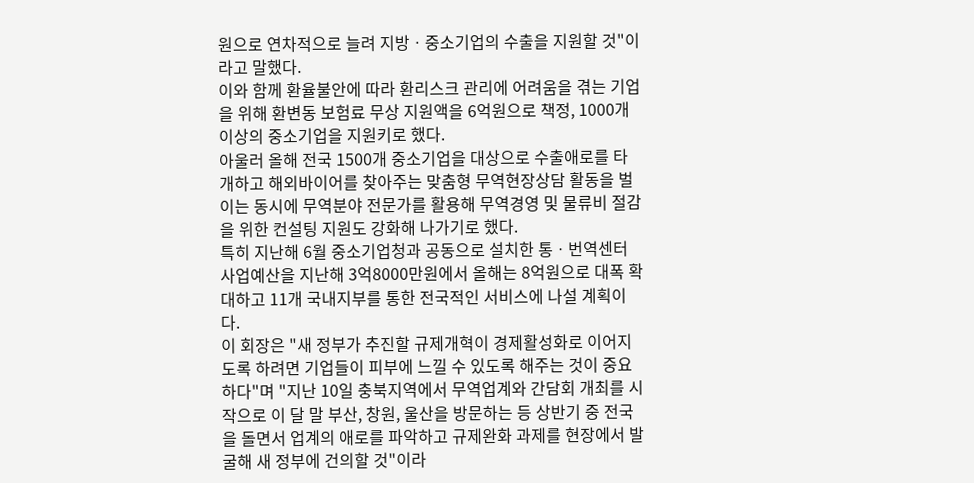원으로 연차적으로 늘려 지방ㆍ중소기업의 수출을 지원할 것"이라고 말했다.
이와 함께 환율불안에 따라 환리스크 관리에 어려움을 겪는 기업을 위해 환변동 보험료 무상 지원액을 6억원으로 책정, 1000개 이상의 중소기업을 지원키로 했다.
아울러 올해 전국 1500개 중소기업을 대상으로 수출애로를 타개하고 해외바이어를 찾아주는 맞춤형 무역현장상담 활동을 벌이는 동시에 무역분야 전문가를 활용해 무역경영 및 물류비 절감을 위한 컨설팅 지원도 강화해 나가기로 했다.
특히 지난해 6월 중소기업청과 공동으로 설치한 통ㆍ번역센터 사업예산을 지난해 3억8000만원에서 올해는 8억원으로 대폭 확대하고 11개 국내지부를 통한 전국적인 서비스에 나설 계획이다.
이 회장은 "새 정부가 추진할 규제개혁이 경제활성화로 이어지도록 하려면 기업들이 피부에 느낄 수 있도록 해주는 것이 중요하다"며 "지난 10일 충북지역에서 무역업계와 간담회 개최를 시작으로 이 달 말 부산, 창원, 울산을 방문하는 등 상반기 중 전국을 돌면서 업계의 애로를 파악하고 규제완화 과제를 현장에서 발굴해 새 정부에 건의할 것"이라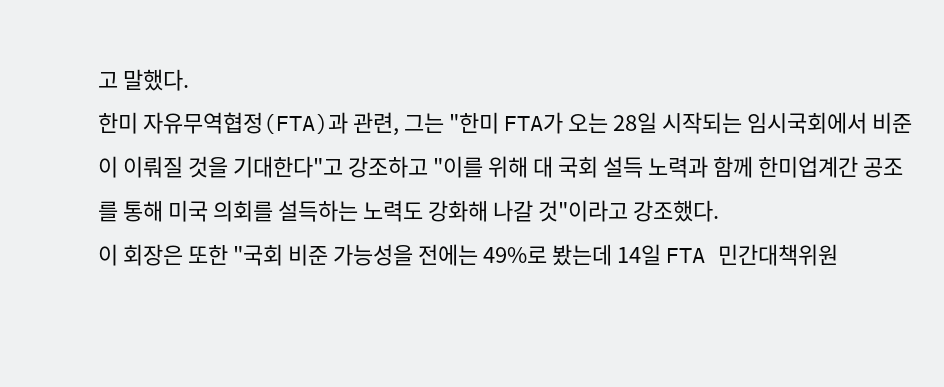고 말했다.
한미 자유무역협정(FTA)과 관련, 그는 "한미 FTA가 오는 28일 시작되는 임시국회에서 비준이 이뤄질 것을 기대한다"고 강조하고 "이를 위해 대 국회 설득 노력과 함께 한미업계간 공조를 통해 미국 의회를 설득하는 노력도 강화해 나갈 것"이라고 강조했다.
이 회장은 또한 "국회 비준 가능성을 전에는 49%로 봤는데 14일 FTA 민간대책위원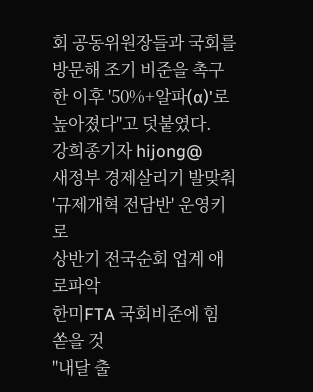회 공동위원장들과 국회를 방문해 조기 비준을 촉구한 이후 '50%+알파(α)'로 높아졌다"고 덧붙였다.
강희종기자 hijong@
새정부 경제살리기 발맞춰 '규제개혁 전담반' 운영키로
상반기 전국순회 업계 애로파악
한미FTA 국회비준에 힘 쏟을 것
"내달 출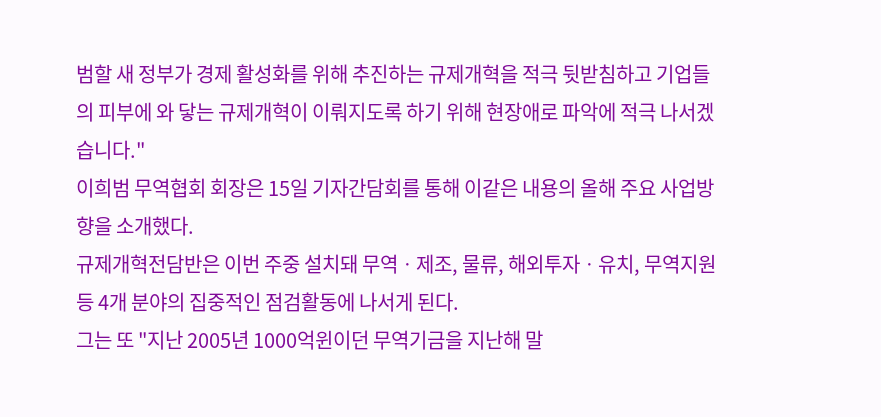범할 새 정부가 경제 활성화를 위해 추진하는 규제개혁을 적극 뒷받침하고 기업들의 피부에 와 닿는 규제개혁이 이뤄지도록 하기 위해 현장애로 파악에 적극 나서겠습니다."
이희범 무역협회 회장은 15일 기자간담회를 통해 이같은 내용의 올해 주요 사업방향을 소개했다.
규제개혁전담반은 이번 주중 설치돼 무역ㆍ제조, 물류, 해외투자ㆍ유치, 무역지원 등 4개 분야의 집중적인 점검활동에 나서게 된다.
그는 또 "지난 2005년 1000억윈이던 무역기금을 지난해 말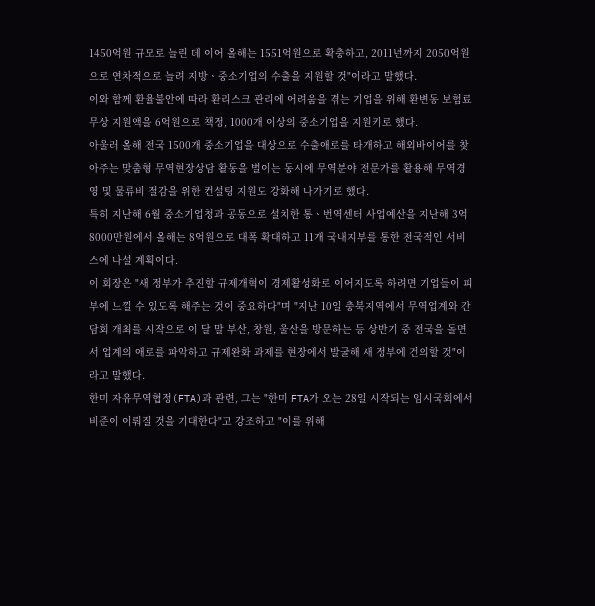1450억원 규모로 늘린 데 이어 올해는 1551억원으로 확충하고, 2011년까지 2050억원으로 연차적으로 늘려 지방ㆍ중소기업의 수출을 지원할 것"이라고 말했다.
이와 함께 환율불안에 따라 환리스크 관리에 어려움을 겪는 기업을 위해 환변동 보험료 무상 지원액을 6억원으로 책정, 1000개 이상의 중소기업을 지원키로 했다.
아울러 올해 전국 1500개 중소기업을 대상으로 수출애로를 타개하고 해외바이어를 찾아주는 맞춤형 무역현장상담 활동을 벌이는 동시에 무역분야 전문가를 활용해 무역경영 및 물류비 절감을 위한 컨설팅 지원도 강화해 나가기로 했다.
특히 지난해 6월 중소기업청과 공동으로 설치한 통ㆍ번역센터 사업예산을 지난해 3억8000만원에서 올해는 8억원으로 대폭 확대하고 11개 국내지부를 통한 전국적인 서비스에 나설 계획이다.
이 회장은 "새 정부가 추진할 규제개혁이 경제활성화로 이어지도록 하려면 기업들이 피부에 느낄 수 있도록 해주는 것이 중요하다"며 "지난 10일 충북지역에서 무역업계와 간담회 개최를 시작으로 이 달 말 부산, 창원, 울산을 방문하는 등 상반기 중 전국을 돌면서 업계의 애로를 파악하고 규제완화 과제를 현장에서 발굴해 새 정부에 건의할 것"이라고 말했다.
한미 자유무역협정(FTA)과 관련, 그는 "한미 FTA가 오는 28일 시작되는 임시국회에서 비준이 이뤄질 것을 기대한다"고 강조하고 "이를 위해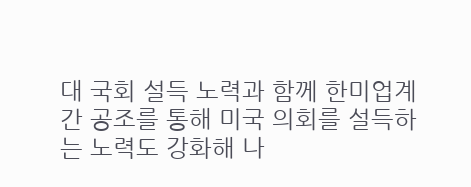대 국회 설득 노력과 함께 한미업계간 공조를 통해 미국 의회를 설득하는 노력도 강화해 나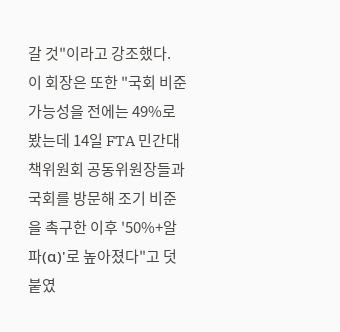갈 것"이라고 강조했다.
이 회장은 또한 "국회 비준 가능성을 전에는 49%로 봤는데 14일 FTA 민간대책위원회 공동위원장들과 국회를 방문해 조기 비준을 촉구한 이후 '50%+알파(α)'로 높아졌다"고 덧붙였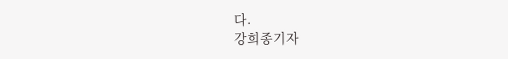다.
강희종기자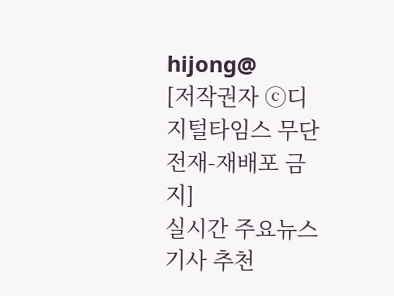hijong@
[저작권자 ⓒ디지털타임스 무단 전재-재배포 금지]
실시간 주요뉴스
기사 추천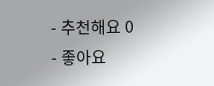- 추천해요 0
- 좋아요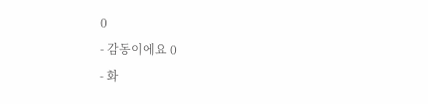0
- 감동이에요 0
- 화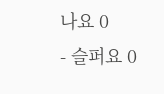나요 0
- 슬퍼요 0